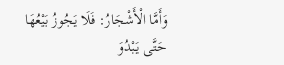وَأَمَّا الْأَشْجَارُ: فَلَا يَجُوزُ بَيْعُهَا حَتَّى يَبْدُوَ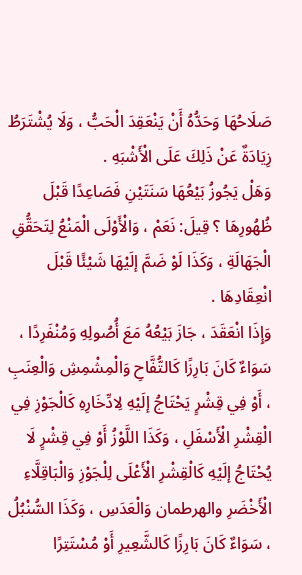صَلَاحُهَا وَحَدُّهُ أَنْ يَنْعَقِدَ الْحَبُّ ، وَلَا يُشْتَرَطُ زِيَادَةٌ عَنْ ذَلِكَ عَلَى الْأَشْبَهِ .
وَهَلْ يَجُوزُ بَيْعُهَا سَنَتَيْنِ فَصَاعِدًا قَبْلَ ظُهُورِهَا ؟ قِيلَ: نَعَمْ ، وَالْأَوْلَى الْمَنْعُ لِتَحَقُّقِ الْجَهَالَةِ ، وَكَذَا لَوْ ضَمَّ إلَيْهَا شَيْئًا قَبْلَ انْعِقَادِهَا .
وَإِذَا انْعَقَدَ ، جَازَ بَيْعُهُ مَعَ أُصُولِهِ وَمُنْفَرِدًا ، سَوَاءٌ كَانَ بَارِزًا كَالتُّفَّاحِ وَالْمِشْمِشِ وَالْعِنَبِ ، أَوْ فِي قِشْرٍ يَحْتَاجُ إلَيْهِ لِادِّخَارِهِ كَالْجَوْزِ فِي الْقِشْرِ الْأَسْفَلِ ، وَكَذَا اللَّوْزُ أَوْ فِي قِشْرٍ لَا يُحْتَاجُ إلَيْهِ كَالْقِشْرِ الْأَعْلَى لِلْجَوْزِ وَالْبَاقِلَّاءِ الْأَخْضَرِ والهرطمان وَالْعَدَسِ ، وَكَذَا السُّنْبُلُ ، سَوَاءٌ كَانَ بَارِزًا كَالشَّعِيرِ أَوْ مُسْتَتِرًا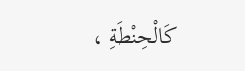كَالْحِنْطَةِ ،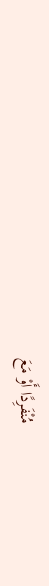مُنْفَرِدًا أَوْ مَعَ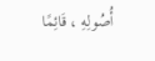أُصُولِهِ ، قَائِمًا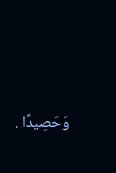وَحَصِيدًا .